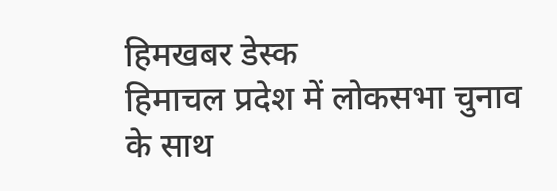हिमखबर डेस्क
हिमाचल प्रदेश में लोकसभा चुनाव के साथ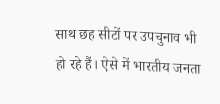साथ छह सीटों पर उपचुनाव भी हो रहे हैं। ऐसे में भारतीय जनता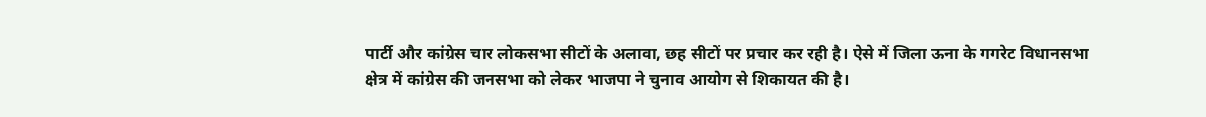पार्टी और कांग्रेस चार लोकसभा सीटों के अलावा, छह सीटों पर प्रचार कर रही है। ऐसे में जिला ऊना के गगरेट विधानसभा क्षेत्र में कांग्रेस की जनसभा को लेकर भाजपा ने चुनाव आयोग से शिकायत की है।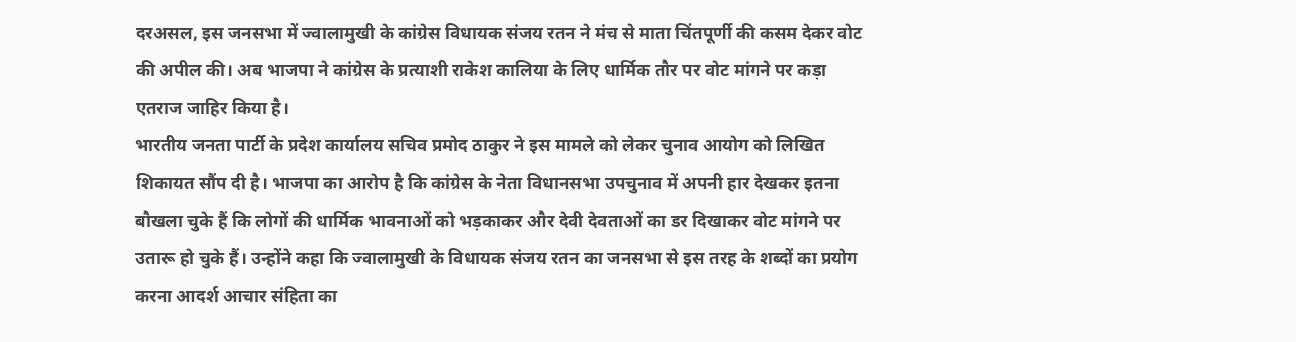दरअसल, इस जनसभा में ज्वालामुखी के कांग्रेस विधायक संजय रतन ने मंच से माता चिंतपूर्णी की कसम देकर वोट की अपील की। अब भाजपा ने कांग्रेस के प्रत्याशी राकेश कालिया के लिए धार्मिक तौर पर वोट मांगने पर कड़ा एतराज जाहिर किया है।
भारतीय जनता पार्टी के प्रदेश कार्यालय सचिव प्रमोद ठाकुर ने इस मामले को लेकर चुनाव आयोग को लिखित शिकायत सौंप दी है। भाजपा का आरोप है कि कांग्रेस के नेता विधानसभा उपचुनाव में अपनी हार देखकर इतना बौखला चुके हैं कि लोगों की धार्मिक भावनाओं को भड़काकर और देवी देवताओं का डर दिखाकर वोट मांगने पर उतारू हो चुके हैं। उन्होंने कहा कि ज्वालामुखी के विधायक संजय रतन का जनसभा से इस तरह के शब्दों का प्रयोग करना आदर्श आचार संहिता का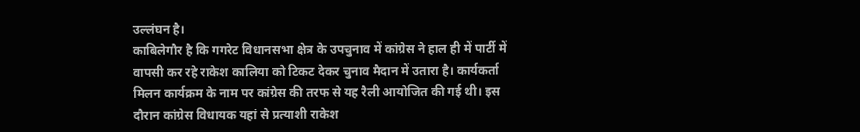उल्लंघन है।
काबिलेगौर है कि गगरेट विधानसभा क्षेत्र के उपचुनाव में कांग्रेस ने हाल ही में पार्टी में वापसी कर रहे राकेश कालिया को टिकट देकर चुनाव मैदान में उतारा है। कार्यकर्ता मिलन कार्यक्रम के नाम पर कांग्रेस की तरफ से यह रैली आयोजित की गई थी। इस दौरान कांग्रेस विधायक यहां से प्रत्याशी राकेश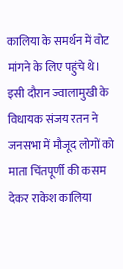कालिया के समर्थन में वोट मांगने के लिए पहुंचे थे।
इसी दौरान ज्वालामुखी के विधायक संजय रतन ने जनसभा में मौजूद लोगों को माता चिंतपूर्णी की कसम देकर राकेश कालिया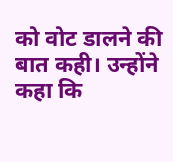को वोट डालने की बात कही। उन्होंने कहा कि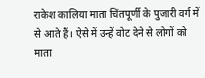राकेश कालिया माता चिंतपूर्णी के पुजारी वर्ग में से आते हैं। ऐसे में उन्हें वोट देने से लोगों को माता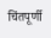चिंतपूर्णी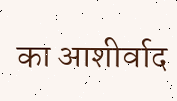का आशीर्वाद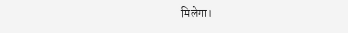मिलेगा।